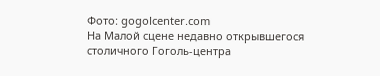Фото: gogolcenter.com
На Малой сцене недавно открывшегося столичного Гоголь-центра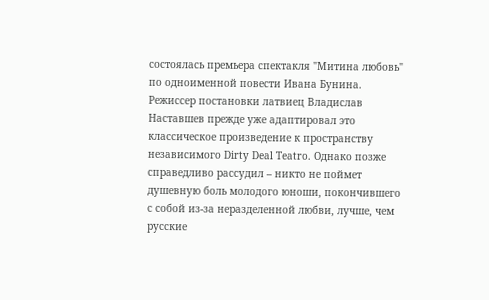состоялась премьера спектакля "Митина любовь" по одноименной повести Ивана Бунина. Режиссер постановки латвиец Владислав Наставшев прежде уже адаптировал это классическое произведение к пространству независимого Dirty Deal Teatro. Однако позже справедливо рассудил – никто не поймет душевную боль молодого юноши, покончившего с собой из-за неразделенной любви, лучше, чем русские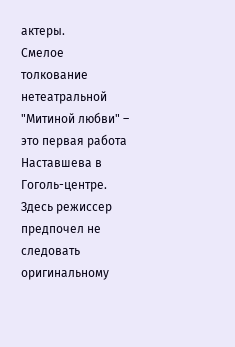актеры.
Смелое толкование нетеатральной "Митиной любви" – это первая работа Наставшева в Гоголь-центре. Здесь режиссер предпочел не следовать оригинальному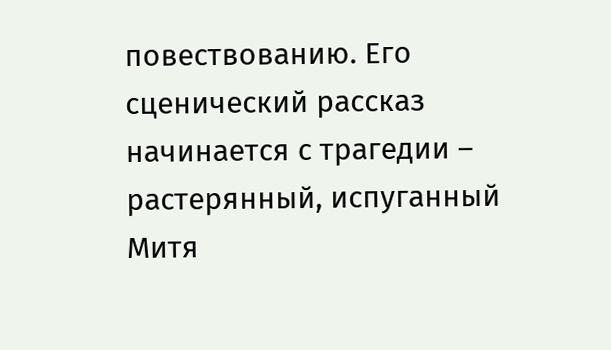повествованию. Его сценический рассказ начинается с трагедии – растерянный, испуганный Митя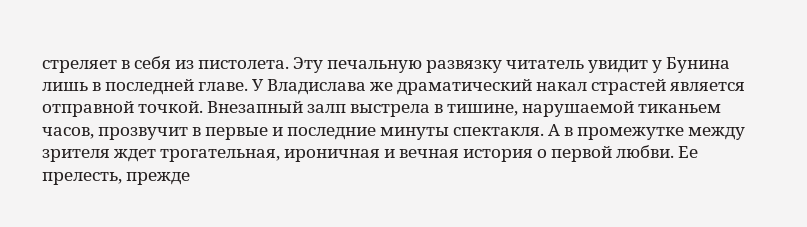стреляет в себя из пистолета. Эту печальную развязку читатель увидит у Бунина лишь в последней главе. У Владислава же драматический накал страстей является отправной точкой. Внезапный залп выстрела в тишине, нарушаемой тиканьем часов, прозвучит в первые и последние минуты спектакля. А в промежутке между зрителя ждет трогательная, ироничная и вечная история о первой любви. Ее прелесть, прежде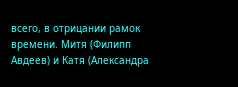всего, в отрицании рамок времени. Митя (Филипп Авдеев) и Катя (Александра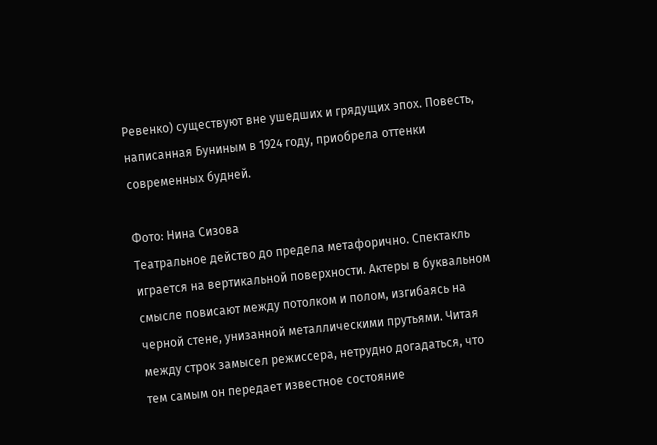Ревенко) существуют вне ушедших и грядущих эпох. Повесть, написанная Буниным в 1924 году, приобрела оттенки современных будней.

Фото: Нина Сизова
Театральное действо до предела метафорично. Спектакль играется на вертикальной поверхности. Актеры в буквальном смысле повисают между потолком и полом, изгибаясь на черной стене, унизанной металлическими прутьями. Читая между строк замысел режиссера, нетрудно догадаться, что тем самым он передает известное состояние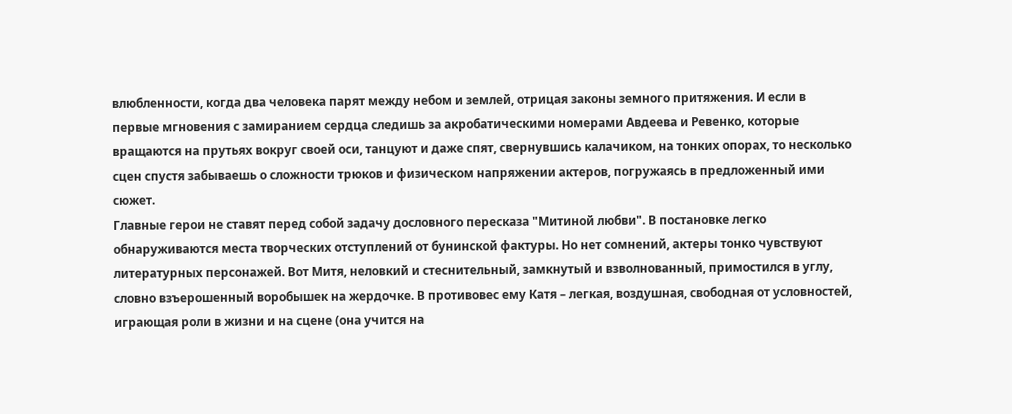влюбленности, когда два человека парят между небом и землей, отрицая законы земного притяжения. И если в первые мгновения с замиранием сердца следишь за акробатическими номерами Авдеева и Ревенко, которые вращаются на прутьях вокруг своей оси, танцуют и даже спят, свернувшись калачиком, на тонких опорах, то несколько сцен спустя забываешь о сложности трюков и физическом напряжении актеров, погружаясь в предложенный ими сюжет.
Главные герои не ставят перед собой задачу дословного пересказа "Митиной любви". В постановке легко обнаруживаются места творческих отступлений от бунинской фактуры. Но нет сомнений, актеры тонко чувствуют литературных персонажей. Вот Митя, неловкий и стеснительный, замкнутый и взволнованный, примостился в углу, словно взъерошенный воробышек на жердочке. В противовес ему Катя – легкая, воздушная, свободная от условностей, играющая роли в жизни и на сцене (она учится на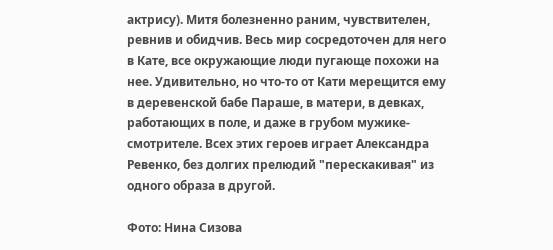актрису). Митя болезненно раним, чувствителен, ревнив и обидчив. Весь мир сосредоточен для него в Кате, все окружающие люди пугающе похожи на нее. Удивительно, но что-то от Кати мерещится ему в деревенской бабе Параше, в матери, в девках, работающих в поле, и даже в грубом мужике-смотрителе. Всех этих героев играет Александра Ревенко, без долгих прелюдий "перескакивая" из одного образа в другой.

Фото: Нина Сизова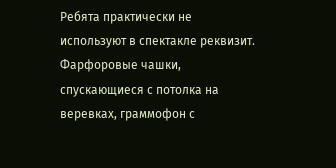Ребята практически не используют в спектакле реквизит. Фарфоровые чашки, спускающиеся с потолка на веревках, граммофон с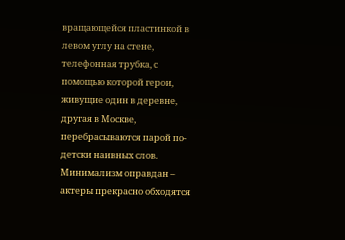вращающейся пластинкой в левом углу на стене, телефонная трубка, с помощью которой герои, живущие один в деревне, другая в Москве, перебрасываются парой по-детски наивных слов. Минимализм оправдан – актеры прекрасно обходятся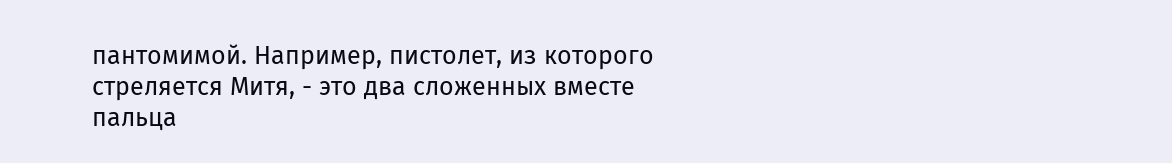пантомимой. Например, пистолет, из которого стреляется Митя, - это два сложенных вместе пальца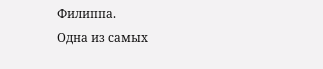Филиппа.
Одна из самых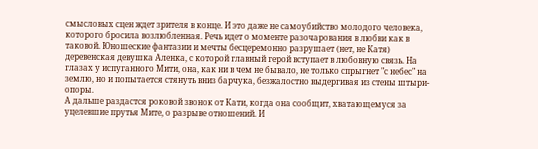смысловых сцен ждет зрителя в конце. И это даже не самоубийство молодого человека, которого бросила возлюбленная. Речь идет о моменте разочарования в любви как в таковой. Юношеские фантазии и мечты бесцеремонно разрушает (нет, не Катя) деревенская девушка Аленка, с которой главный герой вступает в любовную связь. На глазах у испуганного Мити, она, как ни в чем не бывало, не только спрыгнет "с небес" на землю, но и попытается стянуть вниз барчука, безжалостно выдергивая из стены штыри-опоры.
А дальше раздастся роковой звонок от Кати, когда она сообщит, хватающемуся за уцелевшие прутья Мите, о разрыве отношений. И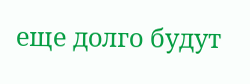еще долго будут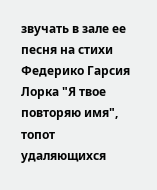звучать в зале ее песня на стихи Федерико Гарсия Лорка "Я твое повторяю имя", топот удаляющихся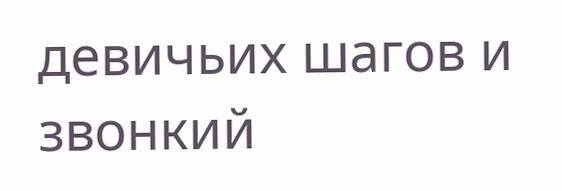девичьих шагов и звонкий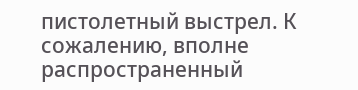пистолетный выстрел. К сожалению, вполне распространенный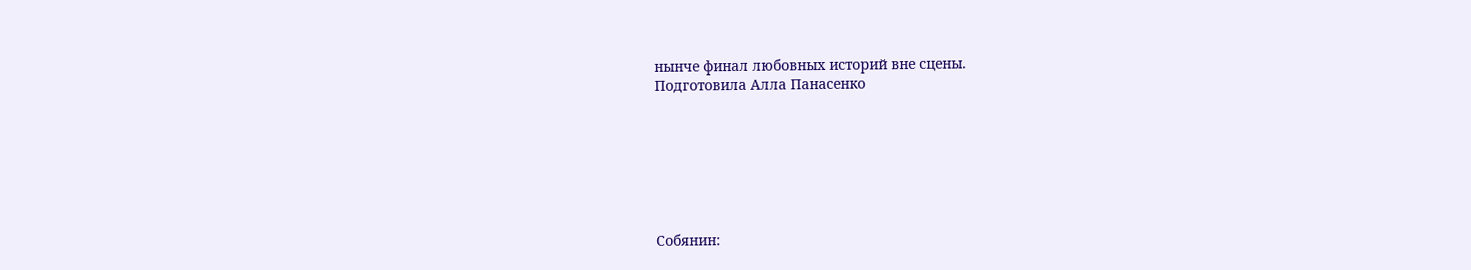нынче финал любовных историй вне сцены.
Подготовила Алла Панасенко







Собянин: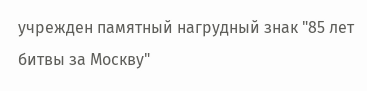учрежден памятный нагрудный знак "85 лет битвы за Москву"